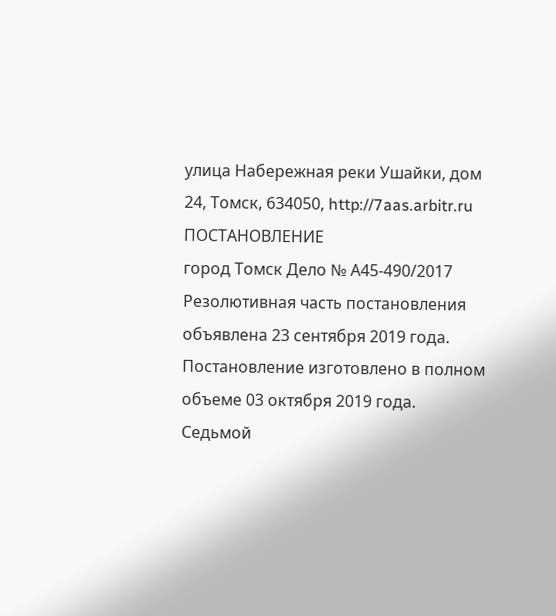улица Набережная реки Ушайки, дом 24, Томск, 634050, http://7aas.arbitr.ru
ПОСТАНОВЛЕНИЕ
город Томск Дело № А45-490/2017
Резолютивная часть постановления объявлена 23 сентября 2019 года.
Постановление изготовлено в полном объеме 03 октября 2019 года.
Седьмой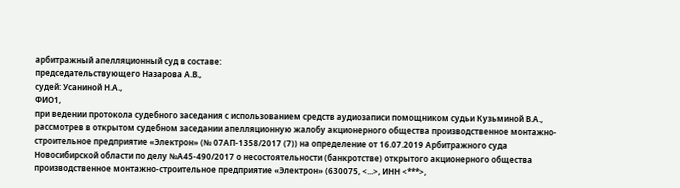арбитражный апелляционный суд в составе:
председательствующего Назарова А.В.,
судей: Усаниной Н.А.,
ФИО1,
при ведении протокола судебного заседания с использованием средств аудиозаписи помощником судьи Кузьминой В.А.,
рассмотрев в открытом судебном заседании апелляционную жалобу акционерного общества производственное монтажно-строительное предприятие «Электрон» (№ 07АП-1358/2017 (7)) на определение от 16.07.2019 Арбитражного суда Новосибирской области по делу №А45-490/2017 о несостоятельности (банкротстве) открытого акционерного общества производственное монтажно-строительное предприятие «Электрон» (630075, <...>, ИНН <***>,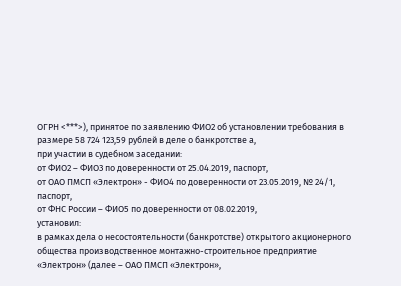ОГРН <***>), принятое по заявлению ФИО2 об установлении требования в размере 58 724 123,59 рублей в деле о банкротстве а,
при участии в судебном заседании:
от ФИО2 – ФИО3 по доверенности от 25.04.2019, паспорт,
от ОАО ПМСП «Электрон» - ФИО4 по доверенности от 23.05.2019, № 24/1, паспорт,
от ФНС России – ФИО5 по доверенности от 08.02.2019,
установил:
в рамках дела о несостоятельности (банкротстве) открытого акционерного общества производственное монтажно-строительное предприятие «Электрон» (далее – ОАО ПМСП «Электрон»,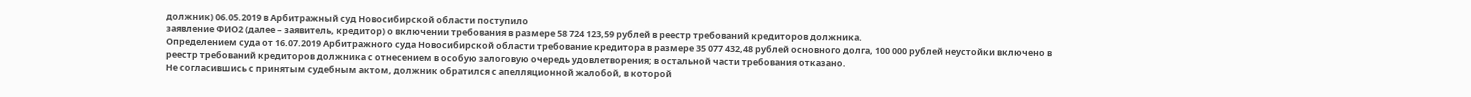должник) 06.05.2019 в Арбитражный суд Новосибирской области поступило
заявление ФИО2 (далее – заявитель, кредитор) о включении требования в размере 58 724 123,59 рублей в реестр требований кредиторов должника.
Определением суда от 16.07.2019 Арбитражного суда Новосибирской области требование кредитора в размере 35 077 432,48 рублей основного долга, 100 000 рублей неустойки включено в реестр требований кредиторов должника с отнесением в особую залоговую очередь удовлетворения; в остальной части требования отказано.
Не согласившись с принятым судебным актом, должник обратился с апелляционной жалобой, в которой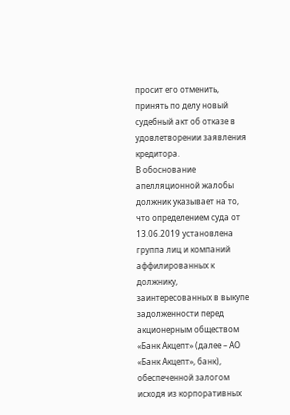просит его отменить, принять по делу новый судебный акт об отказе в удовлетворении заявления кредитора.
В обоснование апелляционной жалобы должник указывает на то, что определением суда от 13.06.2019 установлена группа лиц и компаний аффилированных к должнику, заинтересованных в выкупе задолженности перед акционерным обществом «Банк Акцепт» (далее – АО «Банк Акцепт», банк), обеспеченной залогом исходя из корпоративных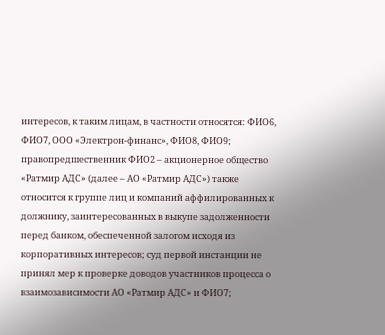интересов, к таким лицам, в частности относятся: ФИО6, ФИО7, ООО «Электрон-финанс», ФИО8, ФИО9; правопредшественник ФИО2 – акционерное общество «Ратмир АДС» (далее – АО «Ратмир АДС») также относится к группе лиц и компаний аффилированных к должнику, заинтересованных в выкупе задолженности перед банком, обеспеченной залогом исходя из корпоративных интересов; суд первой инстанции не принял мер к проверке доводов участников процесса о взаимозависимости АО «Ратмир АДС» и ФИО7;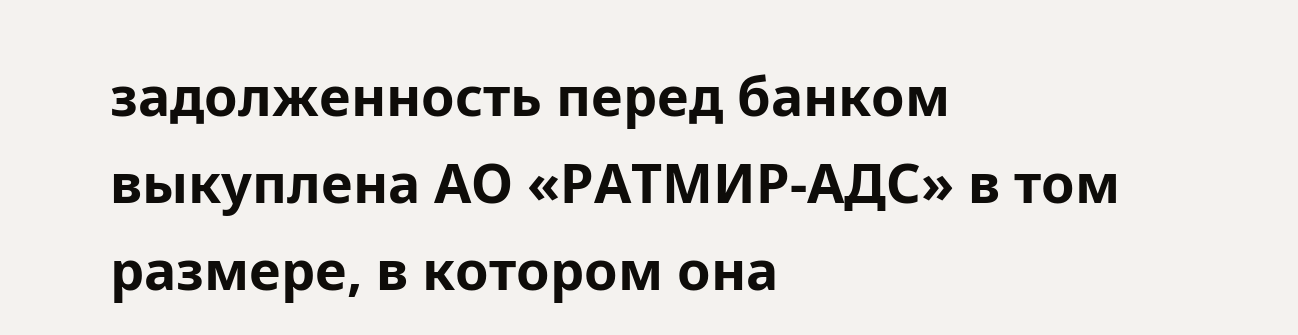задолженность перед банком выкуплена АО «РАТМИР-АДС» в том размере, в котором она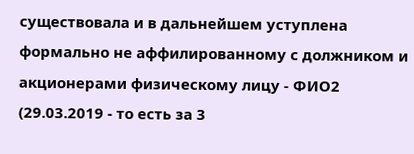существовала и в дальнейшем уступлена формально не аффилированному с должником и акционерами физическому лицу - ФИО2 (29.03.2019 - то есть за 3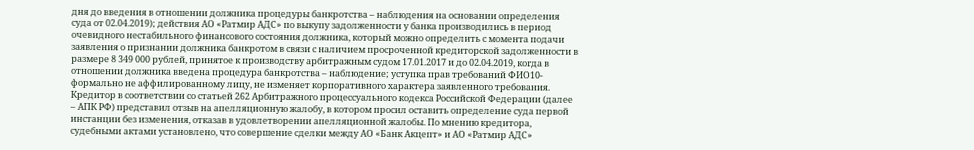дня до введения в отношении должника процедуры банкротства – наблюдения на основании определения суда от 02.04.2019); действия АО «Ратмир АДС» по выкупу задолженности у банка производились в период очевидного нестабильного финансового состояния должника, который можно определить с момента подачи заявления о признании должника банкротом в связи с наличием просроченной кредиторской задолженности в размере 8 349 000 рублей, принятое к производству арбитражным судом 17.01.2017 и до 02.04.2019, когда в отношении должника введена процедура банкротства – наблюдение; уступка прав требований ФИО10- формально не аффилированному лицу, не изменяет корпоративного характера заявленного требования.
Кредитор в соответствии со статьей 262 Арбитражного процессуального кодекса Российской Федерации (далее – АПК РФ) представил отзыв на апелляционную жалобу, в котором просил оставить определение суда первой инстанции без изменения, отказав в удовлетворении апелляционной жалобы. По мнению кредитора, судебными актами установлено, что совершение сделки между АО «Банк Акцепт» и АО «Ратмир АДС»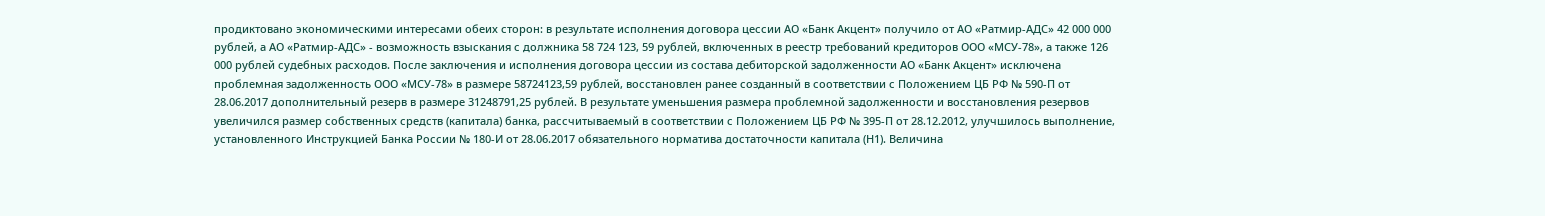продиктовано экономическими интересами обеих сторон: в результате исполнения договора цессии АО «Банк Акцент» получило от АО «Ратмир-АДС» 42 000 000 рублей, а АО «Ратмир-АДС» - возможность взыскания с должника 58 724 123, 59 рублей, включенных в реестр требований кредиторов ООО «МСУ-78», а также 126 000 рублей судебных расходов. После заключения и исполнения договора цессии из состава дебиторской задолженности АО «Банк Акцент» исключена проблемная задолженность ООО «МСУ-78» в размере 58724123,59 рублей, восстановлен ранее созданный в соответствии с Положением ЦБ РФ № 590-П от 28.06.2017 дополнительный резерв в размере 31248791,25 рублей. В результате уменьшения размера проблемной задолженности и восстановления резервов увеличился размер собственных средств (капитала) банка, рассчитываемый в соответствии с Положением ЦБ РФ № 395-П от 28.12.2012, улучшилось выполнение, установленного Инструкцией Банка России № 180-И от 28.06.2017 обязательного норматива достаточности капитала (Н1). Величина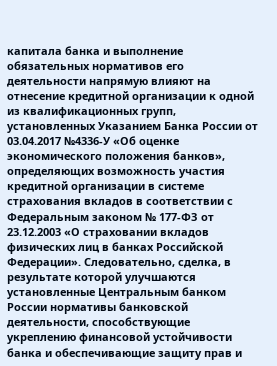капитала банка и выполнение обязательных нормативов его деятельности напрямую влияют на отнесение кредитной организации к одной из квалификационных групп, установленных Указанием Банка России от 03.04.2017 №4336-У «Об оценке экономического положения банков», определяющих возможность участия кредитной организации в системе страхования вкладов в соответствии с Федеральным законом № 177-ФЗ от 23.12.2003 «О страховании вкладов физических лиц в банках Российской Федерации». Следовательно, сделка, в результате которой улучшаются установленные Центральным банком России нормативы банковской деятельности, способствующие укреплению финансовой устойчивости банка и обеспечивающие защиту прав и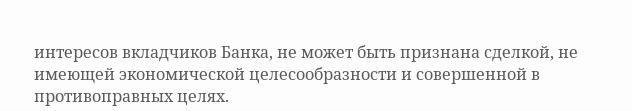интересов вкладчиков Банка, не может быть признана сделкой, не имеющей экономической целесообразности и совершенной в противоправных целях.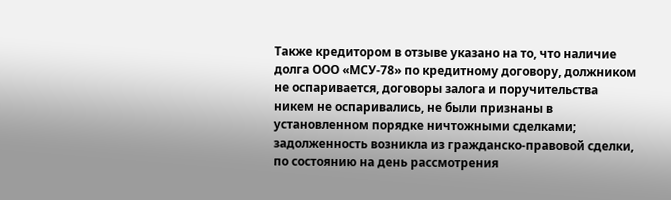Также кредитором в отзыве указано на то, что наличие долга ООО «МСУ-78» по кредитному договору, должником не оспаривается, договоры залога и поручительства никем не оспаривались, не были признаны в установленном порядке ничтожными сделками; задолженность возникла из гражданско-правовой сделки, по состоянию на день рассмотрения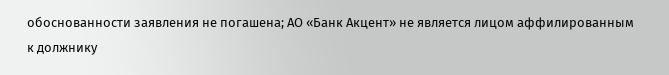обоснованности заявления не погашена; АО «Банк Акцент» не является лицом аффилированным к должнику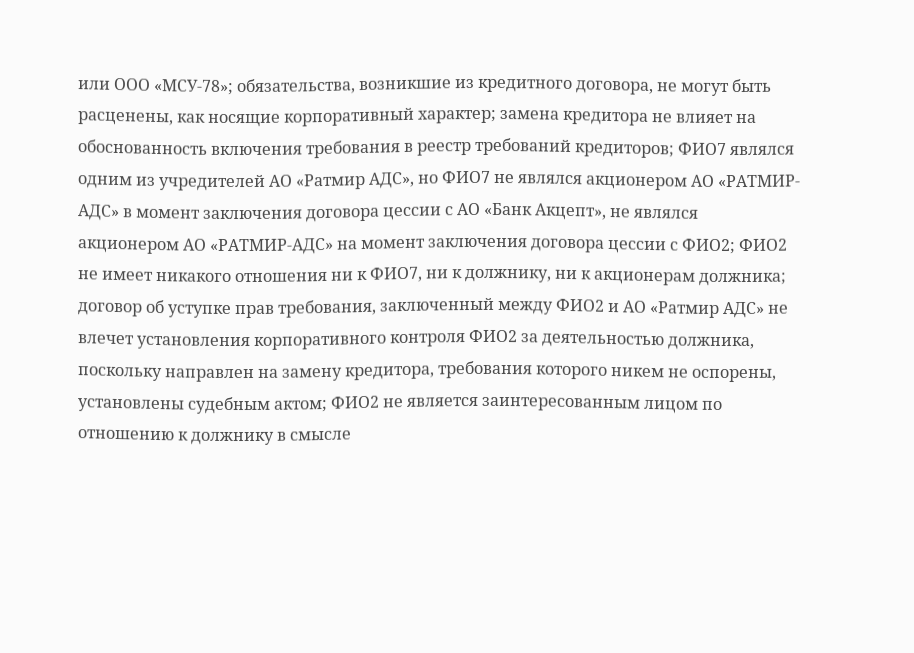или ООО «МСУ-78»; обязательства, возникшие из кредитного договора, не могут быть расценены, как носящие корпоративный характер; замена кредитора не влияет на обоснованность включения требования в реестр требований кредиторов; ФИО7 являлся одним из учредителей АО «Ратмир АДС», но ФИО7 не являлся акционером АО «РАТМИР-АДС» в момент заключения договора цессии с АО «Банк Акцепт», не являлся акционером АО «РАТМИР-АДС» на момент заключения договора цессии с ФИО2; ФИО2 не имеет никакого отношения ни к ФИО7, ни к должнику, ни к акционерам должника; договор об уступке прав требования, заключенный между ФИО2 и АО «Ратмир АДС» не влечет установления корпоративного контроля ФИО2 за деятельностью должника, поскольку направлен на замену кредитора, требования которого никем не оспорены, установлены судебным актом; ФИО2 не является заинтересованным лицом по отношению к должнику в смысле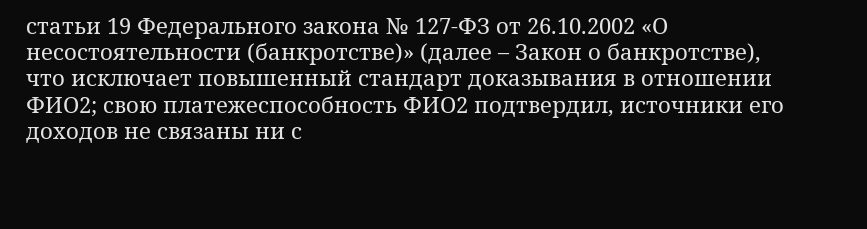статьи 19 Федерального закона № 127-ФЗ от 26.10.2002 «О несостоятельности (банкротстве)» (далее – Закон о банкротстве), что исключает повышенный стандарт доказывания в отношении ФИО2; свою платежеспособность ФИО2 подтвердил, источники его доходов не связаны ни с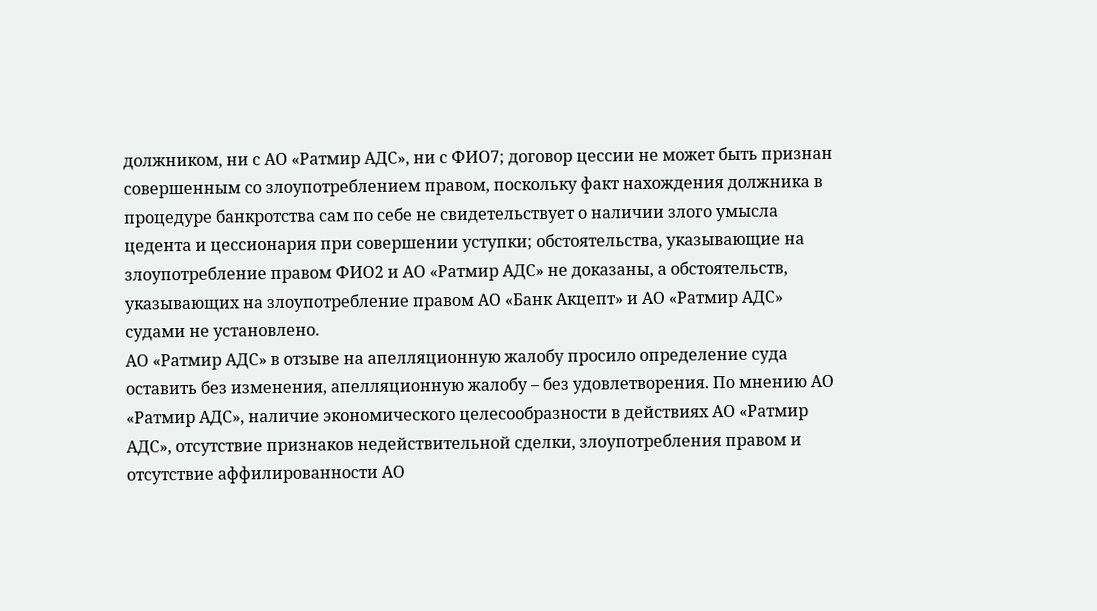должником, ни с АО «Ратмир АДС», ни с ФИО7; договор цессии не может быть признан совершенным со злоупотреблением правом, поскольку факт нахождения должника в процедуре банкротства сам по себе не свидетельствует о наличии злого умысла цедента и цессионария при совершении уступки; обстоятельства, указывающие на злоупотребление правом ФИО2 и АО «Ратмир АДС» не доказаны, а обстоятельств, указывающих на злоупотребление правом АО «Банк Акцепт» и АО «Ратмир АДС» судами не установлено.
АО «Ратмир АДС» в отзыве на апелляционную жалобу просило определение суда оставить без изменения, апелляционную жалобу – без удовлетворения. По мнению АО «Ратмир АДС», наличие экономического целесообразности в действиях АО «Ратмир АДС», отсутствие признаков недействительной сделки, злоупотребления правом и отсутствие аффилированности АО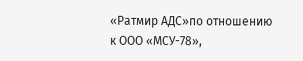«Ратмир АДС»по отношению к ООО «МСУ-78»,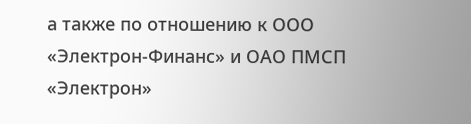а также по отношению к ООО «Электрон-Финанс» и ОАО ПМСП «Электрон»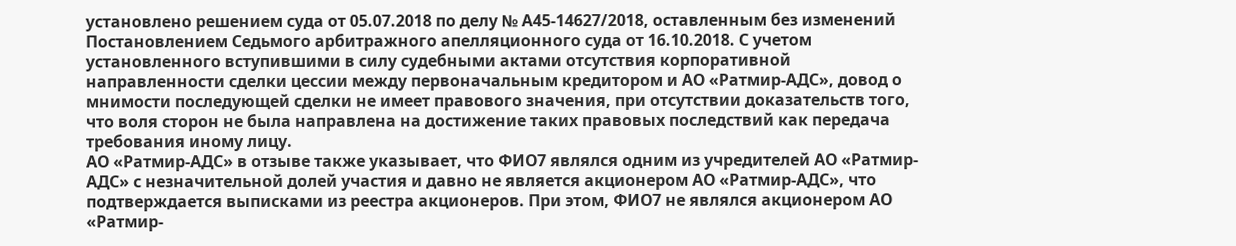установлено решением суда от 05.07.2018 по делу № А45-14627/2018, оставленным без изменений Постановлением Седьмого арбитражного апелляционного суда от 16.10.2018. С учетом установленного вступившими в силу судебными актами отсутствия корпоративной направленности сделки цессии между первоначальным кредитором и АО «Ратмир-АДС», довод о мнимости последующей сделки не имеет правового значения, при отсутствии доказательств того, что воля сторон не была направлена на достижение таких правовых последствий как передача требования иному лицу.
АО «Ратмир-АДС» в отзыве также указывает, что ФИО7 являлся одним из учредителей АО «Ратмир-АДС» с незначительной долей участия и давно не является акционером АО «Ратмир-АДС», что подтверждается выписками из реестра акционеров. При этом, ФИО7 не являлся акционером АО «Ратмир-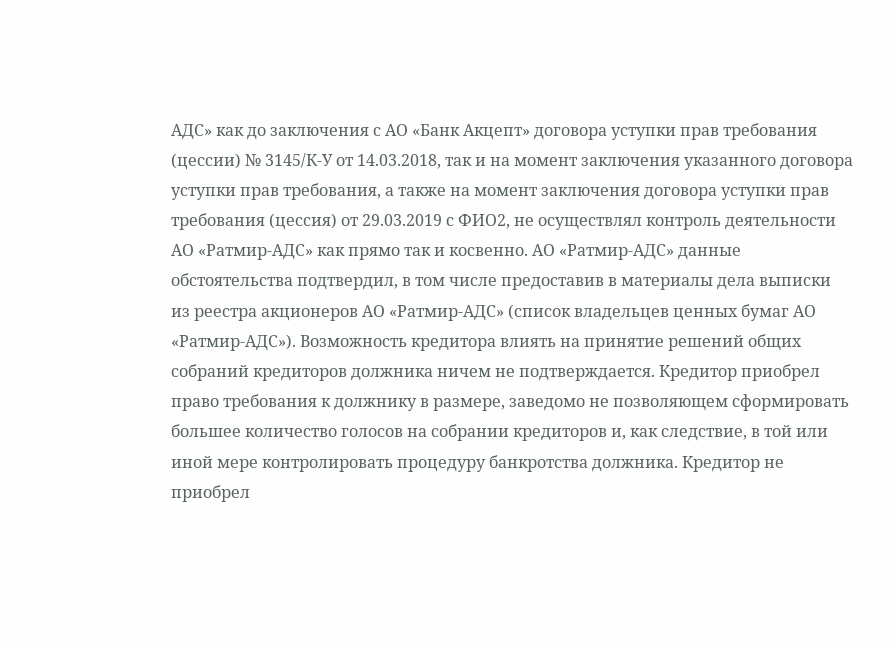АДС» как до заключения с АО «Банк Акцепт» договора уступки прав требования (цессии) № 3145/К-У от 14.03.2018, так и на момент заключения указанного договора уступки прав требования, а также на момент заключения договора уступки прав требования (цессия) от 29.03.2019 с ФИО2, не осуществлял контроль деятельности АО «Ратмир-АДС» как прямо так и косвенно. АО «Ратмир-АДС» данные обстоятельства подтвердил, в том числе предоставив в материалы дела выписки из реестра акционеров АО «Ратмир-АДС» (список владельцев ценных бумаг АО «Ратмир-АДС»). Возможность кредитора влиять на принятие решений общих собраний кредиторов должника ничем не подтверждается. Кредитор приобрел право требования к должнику в размере, заведомо не позволяющем сформировать большее количество голосов на собрании кредиторов и, как следствие, в той или иной мере контролировать процедуру банкротства должника. Кредитор не приобрел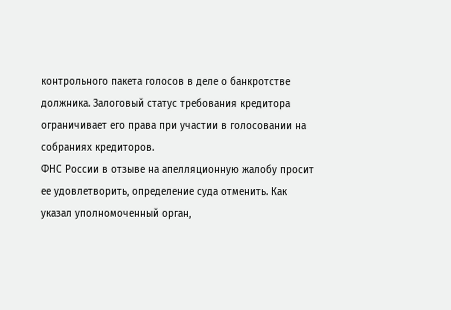контрольного пакета голосов в деле о банкротстве должника. Залоговый статус требования кредитора ограничивает его права при участии в голосовании на собраниях кредиторов.
ФНС России в отзыве на апелляционную жалобу просит ее удовлетворить, определение суда отменить. Как указал уполномоченный орган,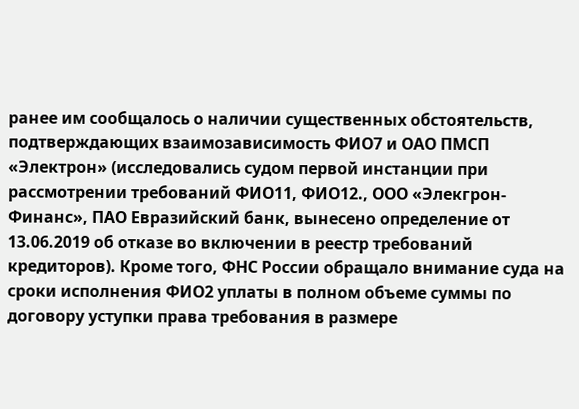ранее им сообщалось о наличии существенных обстоятельств, подтверждающих взаимозависимость ФИО7 и ОАО ПМСП «Электрон» (исследовались судом первой инстанции при рассмотрении требований ФИО11, ФИО12., ООО «Элекгрон-Финанс», ПАО Евразийский банк, вынесено определение от 13.06.2019 об отказе во включении в реестр требований кредиторов). Кроме того, ФНС России обращало внимание суда на сроки исполнения ФИО2 уплаты в полном объеме суммы по договору уступки права требования в размере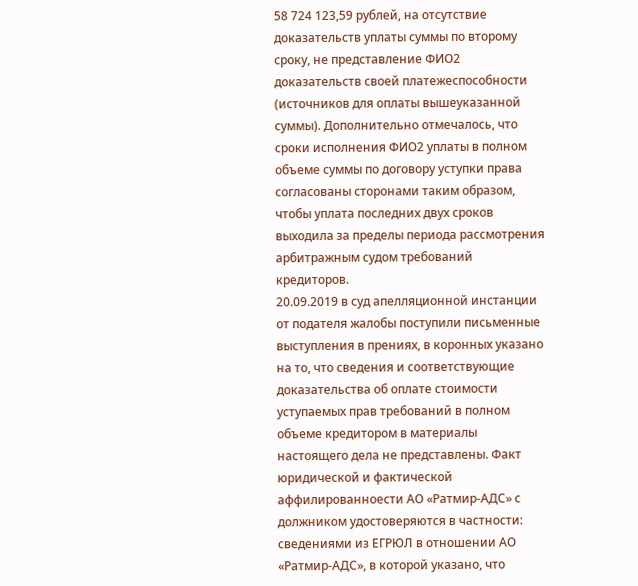58 724 123,59 рублей, на отсутствие доказательств уплаты суммы по второму сроку, не представление ФИО2 доказательств своей платежеспособности (источников для оплаты вышеуказанной суммы). Дополнительно отмечалось, что сроки исполнения ФИО2 уплаты в полном объеме суммы по договору уступки права согласованы сторонами таким образом, чтобы уплата последних двух сроков выходила за пределы периода рассмотрения арбитражным судом требований кредиторов.
20.09.2019 в суд апелляционной инстанции от подателя жалобы поступили письменные выступления в прениях, в коронных указано на то, что сведения и соответствующие доказательства об оплате стоимости уступаемых прав требований в полном объеме кредитором в материалы настоящего дела не представлены. Факт юридической и фактической аффилированноести АО «Ратмир-АДС» с должником удостоверяются в частности:
сведениями из ЕГРЮЛ в отношении АО «Ратмир-АДС», в которой указано, что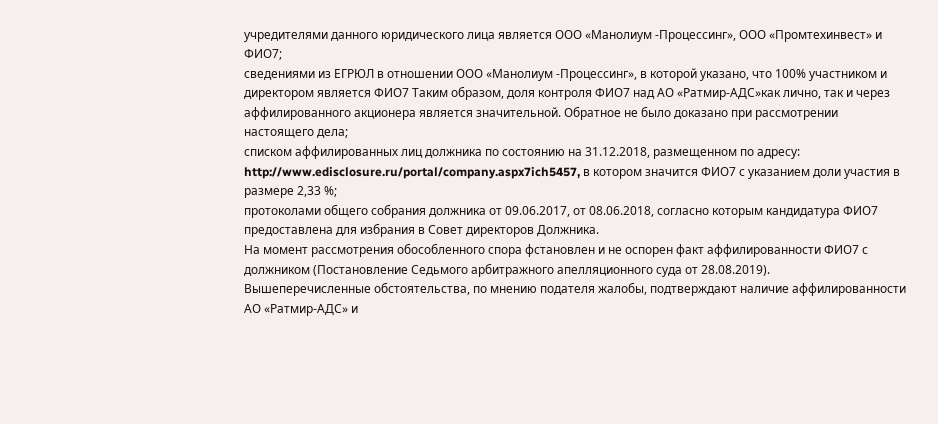учредителями данного юридического лица является ООО «Манолиум -Процессинг», ООО «Промтехинвест» и ФИО7;
сведениями из ЕГРЮЛ в отношении ООО «Манолиум -Процессинг», в которой указано, что 100% участником и директором является ФИО7 Таким образом, доля контроля ФИО7 над АО «Ратмир-АДС»как лично, так и через аффилированного акционера является значительной. Обратное не было доказано при рассмотрении настоящего дела;
списком аффилированных лиц должника по состоянию на 31.12.2018, размещенном по адресу: http://www.edisclosure.ru/portal/company.aspx7ich5457, в котором значится ФИО7 с указанием доли участия в размере 2,33 %;
протоколами общего собрания должника от 09.06.2017, от 08.06.2018, согласно которым кандидатура ФИО7 предоставлена для избрания в Совет директоров Должника.
На момент рассмотрения обособленного спора фстановлен и не оспорен факт аффилированности ФИО7 с должником (Постановление Седьмого арбитражного апелляционного суда от 28.08.2019).
Вышеперечисленные обстоятельства, по мнению подателя жалобы, подтверждают наличие аффилированности АО «Ратмир-АДС» и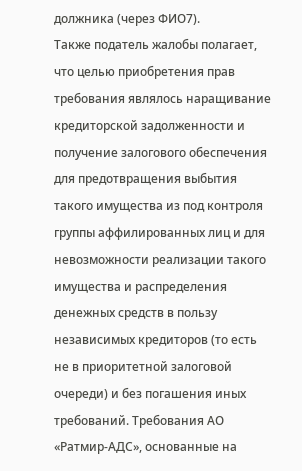должника (через ФИО7).
Также податель жалобы полагает, что целью приобретения прав требования являлось наращивание кредиторской задолженности и получение залогового обеспечения для предотвращения выбытия такого имущества из под контроля группы аффилированных лиц и для невозможности реализации такого имущества и распределения денежных средств в пользу независимых кредиторов (то есть не в приоритетной залоговой очереди) и без погашения иных требований. Требования АО «Ратмир-АДС», основанные на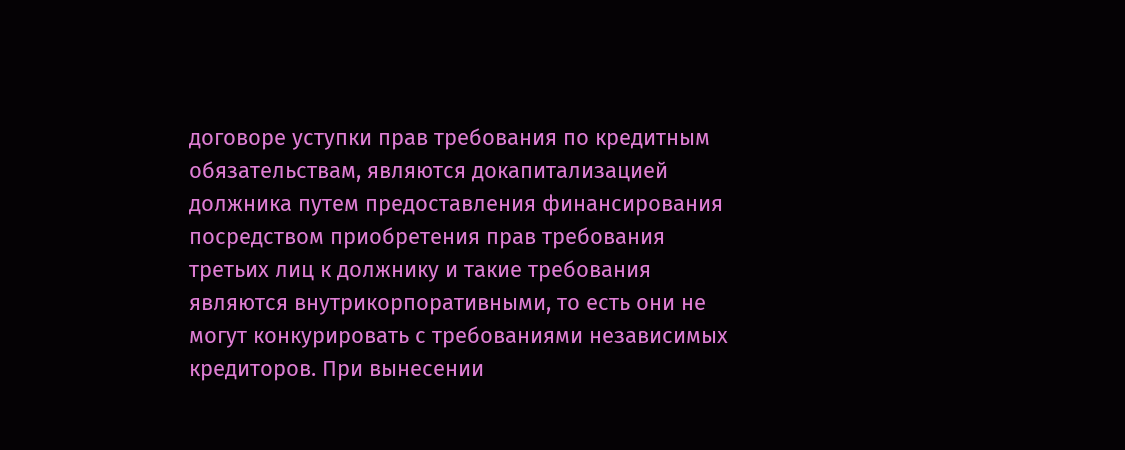договоре уступки прав требования по кредитным обязательствам, являются докапитализацией должника путем предоставления финансирования посредством приобретения прав требования третьих лиц к должнику и такие требования являются внутрикорпоративными, то есть они не могут конкурировать с требованиями независимых кредиторов. При вынесении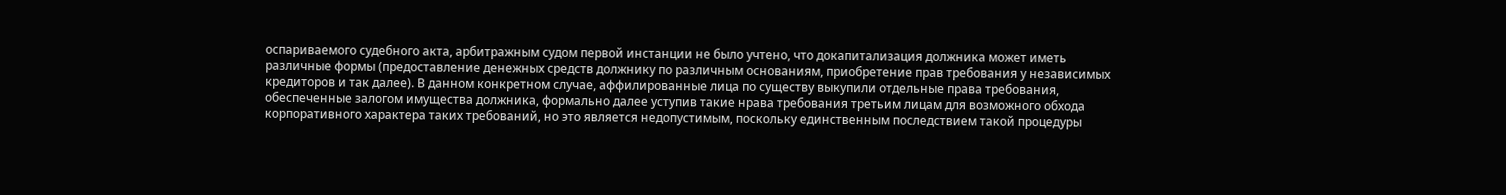оспариваемого судебного акта, арбитражным судом первой инстанции не было учтено, что докапитализация должника может иметь различные формы (предоставление денежных средств должнику по различным основаниям, приобретение прав требования у независимых кредиторов и так далее). В данном конкретном случае, аффилированные лица по существу выкупили отдельные права требования, обеспеченные залогом имущества должника, формально далее уступив такие нрава требования третьим лицам для возможного обхода корпоративного характера таких требований, но это является недопустимым, поскольку единственным последствием такой процедуры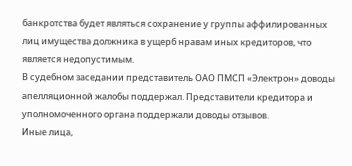банкротства будет являться сохранение у группы аффилированных лиц имущества должника в ущерб нравам иных кредиторов, что является недопустимым.
В судебном заседании представитель ОАО ПМСП «Электрон» доводы апелляционной жалобы поддержал. Представители кредитора и уполномоченного органа поддержали доводы отзывов.
Иные лица,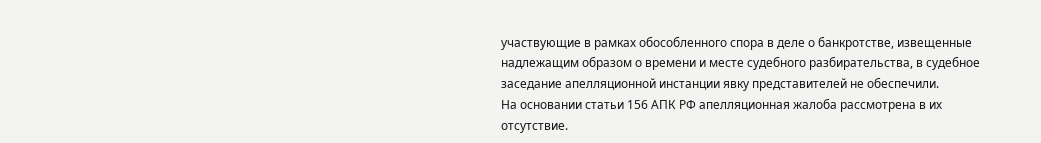участвующие в рамках обособленного спора в деле о банкротстве, извещенные надлежащим образом о времени и месте судебного разбирательства, в судебное заседание апелляционной инстанции явку представителей не обеспечили.
На основании статьи 156 АПК РФ апелляционная жалоба рассмотрена в их отсутствие.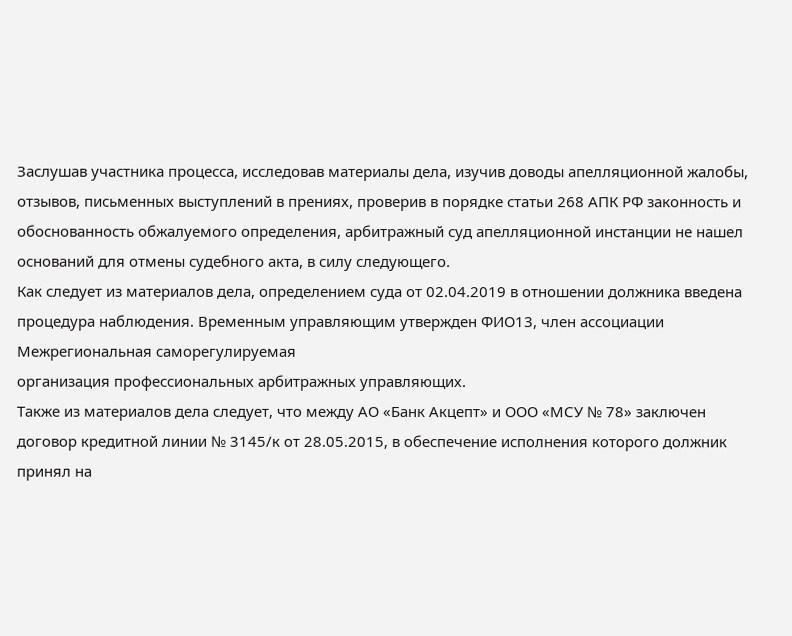Заслушав участника процесса, исследовав материалы дела, изучив доводы апелляционной жалобы, отзывов, письменных выступлений в прениях, проверив в порядке статьи 268 АПК РФ законность и обоснованность обжалуемого определения, арбитражный суд апелляционной инстанции не нашел оснований для отмены судебного акта, в силу следующего.
Как следует из материалов дела, определением суда от 02.04.2019 в отношении должника введена процедура наблюдения. Временным управляющим утвержден ФИО13, член ассоциации Межрегиональная саморегулируемая
организация профессиональных арбитражных управляющих.
Также из материалов дела следует, что между АО «Банк Акцепт» и ООО «МСУ № 78» заключен договор кредитной линии № 3145/к от 28.05.2015, в обеспечение исполнения которого должник принял на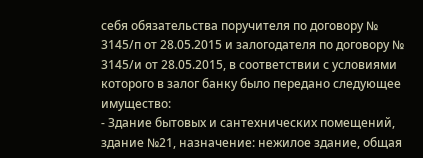себя обязательства поручителя по договору № 3145/п от 28.05.2015 и залогодателя по договору № 3145/и от 28.05.2015, в соответствии с условиями которого в залог банку было передано следующее имущество:
- Здание бытовых и сантехнических помещений, здание №21, назначение: нежилое здание, общая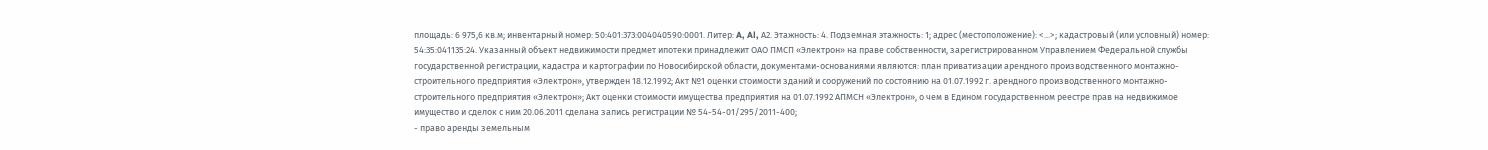площадь: 6 975,6 кв.м; инвентарный номер: 50:401:373:004040590:0001. Литер: A, Al, А2. Этажность: 4. Подземная этажность: 1; адрес (местоположение): <...>; кадастровый (или условный) номер: 54:35:041135:24. Указанный объект недвижимости предмет ипотеки принадлежит ОАО ПМСП «Электрон» на праве собственности, зарегистрированном Управлением Федеральной службы государственной регистрации, кадастра и картографии по Новосибирской области, документами-основаниями являются: план приватизации арендного производственного монтажно-строительного предприятия «Электрон», утвержден 18.12.1992; Акт №1 оценки стоимости зданий и сооружений по состоянию на 01.07.1992 г. арендного производственного монтажно-строительного предприятия «Электрон»; Акт оценки стоимости имущества предприятия на 01.07.1992 АПМСН «Электрон», о чем в Едином государственном реестре прав на недвижимое имущество и сделок с ним 20.06.2011 сделана запись регистрации № 54-54-01/295/2011-400;
- право аренды земельным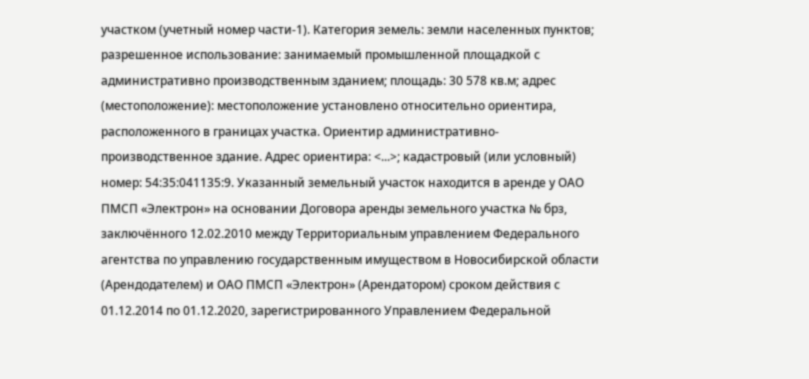участком (учетный номер части-1). Категория земель: земли населенных пунктов; разрешенное использование: занимаемый промышленной площадкой с административно производственным зданием; площадь: 30 578 кв.м; адрес (местоположение): местоположение установлено относительно ориентира, расположенного в границах участка. Ориентир административно-производственное здание. Адрес ориентира: <...>; кадастровый (или условный) номер: 54:35:041135:9. Указанный земельный участок находится в аренде у ОАО ПМСП «Электрон» на основании Договора аренды земельного участка № брз, заключённого 12.02.2010 между Территориальным управлением Федерального агентства по управлению государственным имуществом в Новосибирской области (Арендодателем) и ОАО ПМСП «Электрон» (Арендатором) сроком действия с 01.12.2014 по 01.12.2020, зарегистрированного Управлением Федеральной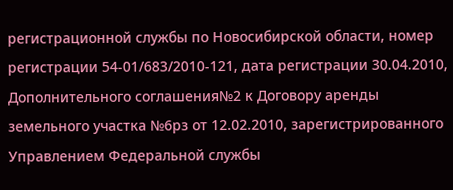регистрационной службы по Новосибирской области, номер регистрации 54-01/683/2010-121, дата регистрации 30.04.2010, Дополнительного соглашения№2 к Договору аренды земельного участка №6рз от 12.02.2010, зарегистрированного Управлением Федеральной службы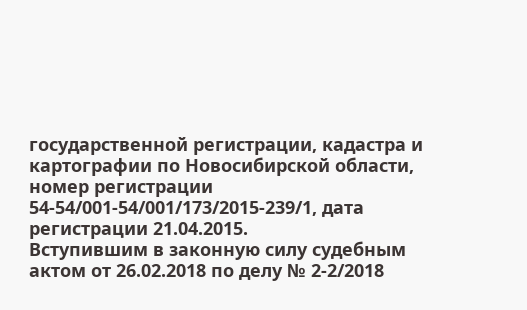государственной регистрации, кадастра и картографии по Новосибирской области, номер регистрации 54-54/001-54/001/173/2015-239/1, дата регистрации 21.04.2015.
Вступившим в законную силу судебным актом от 26.02.2018 по делу № 2-2/2018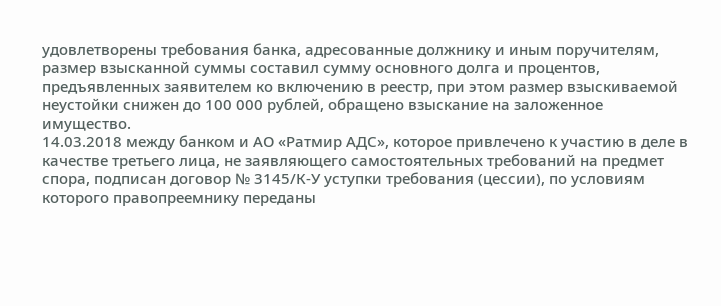удовлетворены требования банка, адресованные должнику и иным поручителям, размер взысканной суммы составил сумму основного долга и процентов, предъявленных заявителем ко включению в реестр, при этом размер взыскиваемой неустойки снижен до 100 000 рублей, обращено взыскание на заложенное имущество.
14.03.2018 между банком и АО «Ратмир АДС», которое привлечено к участию в деле в качестве третьего лица, не заявляющего самостоятельных требований на предмет спора, подписан договор № 3145/К-У уступки требования (цессии), по условиям которого правопреемнику переданы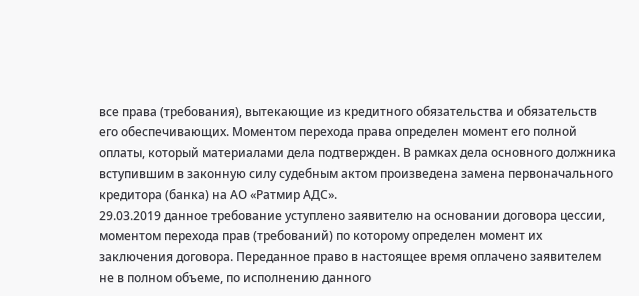все права (требования), вытекающие из кредитного обязательства и обязательств его обеспечивающих. Моментом перехода права определен момент его полной оплаты, который материалами дела подтвержден. В рамках дела основного должника вступившим в законную силу судебным актом произведена замена первоначального кредитора (банка) на АО «Ратмир АДС».
29.03.2019 данное требование уступлено заявителю на основании договора цессии, моментом перехода прав (требований) по которому определен момент их заключения договора. Переданное право в настоящее время оплачено заявителем не в полном объеме, по исполнению данного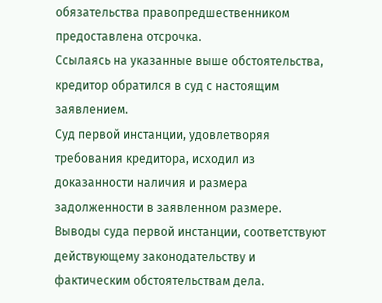обязательства правопредшественником предоставлена отсрочка.
Ссылаясь на указанные выше обстоятельства, кредитор обратился в суд с настоящим заявлением.
Суд первой инстанции, удовлетворяя требования кредитора, исходил из доказанности наличия и размера задолженности в заявленном размере.
Выводы суда первой инстанции, соответствуют действующему законодательству и фактическим обстоятельствам дела.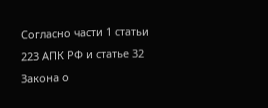Согласно части 1 статьи 223 АПК РФ и статье 32 Закона о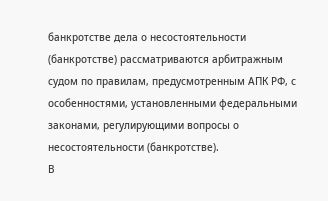банкротстве дела о несостоятельности (банкротстве) рассматриваются арбитражным судом по правилам, предусмотренным АПК РФ, с особенностями, установленными федеральными законами, регулирующими вопросы о несостоятельности (банкротстве).
В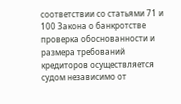соответствии со статьями 71 и 100 Закона о банкротстве проверка обоснованности и размера требований кредиторов осуществляется судом независимо от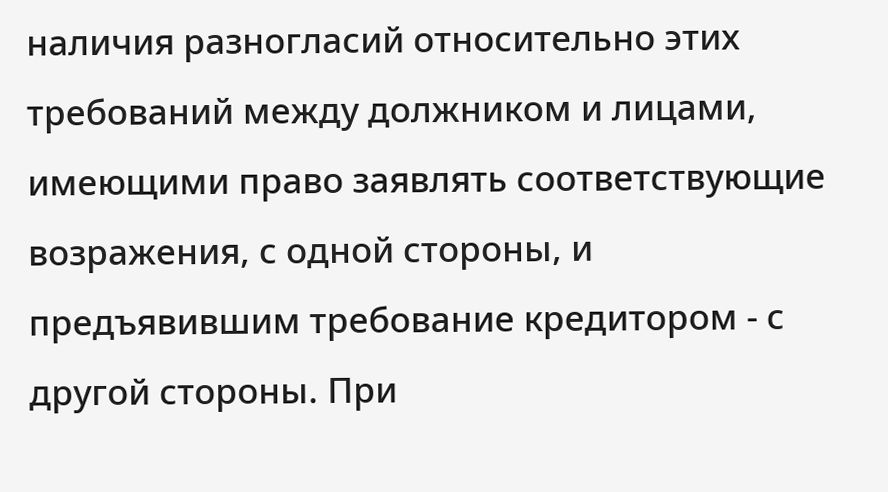наличия разногласий относительно этих требований между должником и лицами, имеющими право заявлять соответствующие возражения, с одной стороны, и предъявившим требование кредитором - с другой стороны. При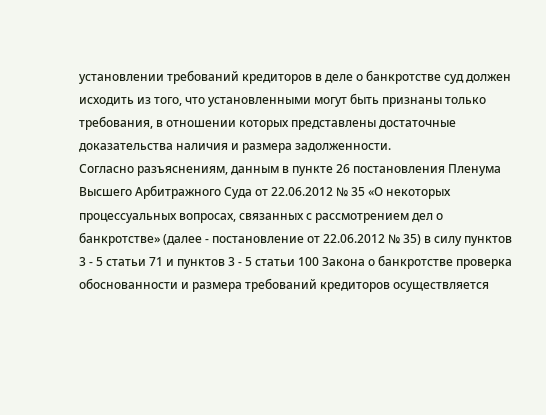установлении требований кредиторов в деле о банкротстве суд должен исходить из того, что установленными могут быть признаны только требования, в отношении которых представлены достаточные доказательства наличия и размера задолженности.
Согласно разъяснениям, данным в пункте 26 постановления Пленума Высшего Арбитражного Суда от 22.06.2012 № 35 «О некоторых процессуальных вопросах, связанных с рассмотрением дел о банкротстве» (далее - постановление от 22.06.2012 № 35) в силу пунктов 3 - 5 статьи 71 и пунктов 3 - 5 статьи 100 Закона о банкротстве проверка обоснованности и размера требований кредиторов осуществляется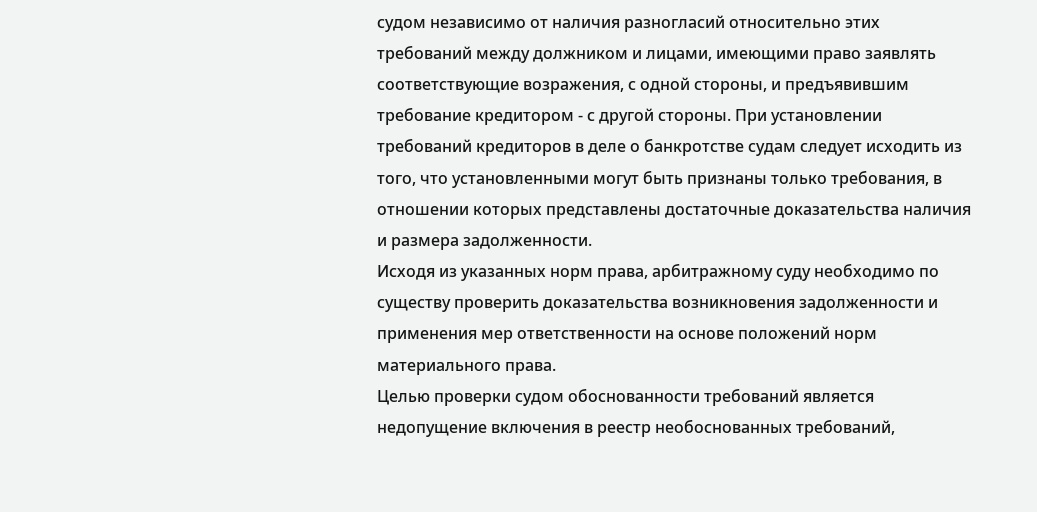судом независимо от наличия разногласий относительно этих требований между должником и лицами, имеющими право заявлять соответствующие возражения, с одной стороны, и предъявившим требование кредитором - с другой стороны. При установлении требований кредиторов в деле о банкротстве судам следует исходить из того, что установленными могут быть признаны только требования, в отношении которых представлены достаточные доказательства наличия и размера задолженности.
Исходя из указанных норм права, арбитражному суду необходимо по существу проверить доказательства возникновения задолженности и применения мер ответственности на основе положений норм материального права.
Целью проверки судом обоснованности требований является недопущение включения в реестр необоснованных требований,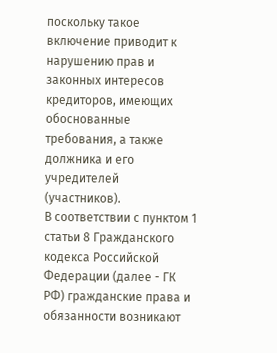поскольку такое включение приводит к нарушению прав и законных интересов кредиторов, имеющих обоснованные требования, а также должника и его учредителей (участников).
В соответствии с пунктом 1 статьи 8 Гражданского кодекса Российской Федерации (далее - ГК РФ) гражданские права и обязанности возникают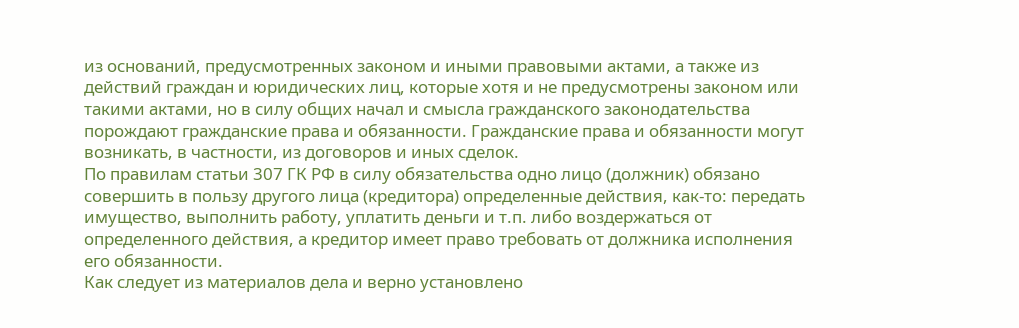из оснований, предусмотренных законом и иными правовыми актами, а также из действий граждан и юридических лиц, которые хотя и не предусмотрены законом или такими актами, но в силу общих начал и смысла гражданского законодательства порождают гражданские права и обязанности. Гражданские права и обязанности могут возникать, в частности, из договоров и иных сделок.
По правилам статьи 307 ГК РФ в силу обязательства одно лицо (должник) обязано совершить в пользу другого лица (кредитора) определенные действия, как-то: передать имущество, выполнить работу, уплатить деньги и т.п. либо воздержаться от определенного действия, а кредитор имеет право требовать от должника исполнения его обязанности.
Как следует из материалов дела и верно установлено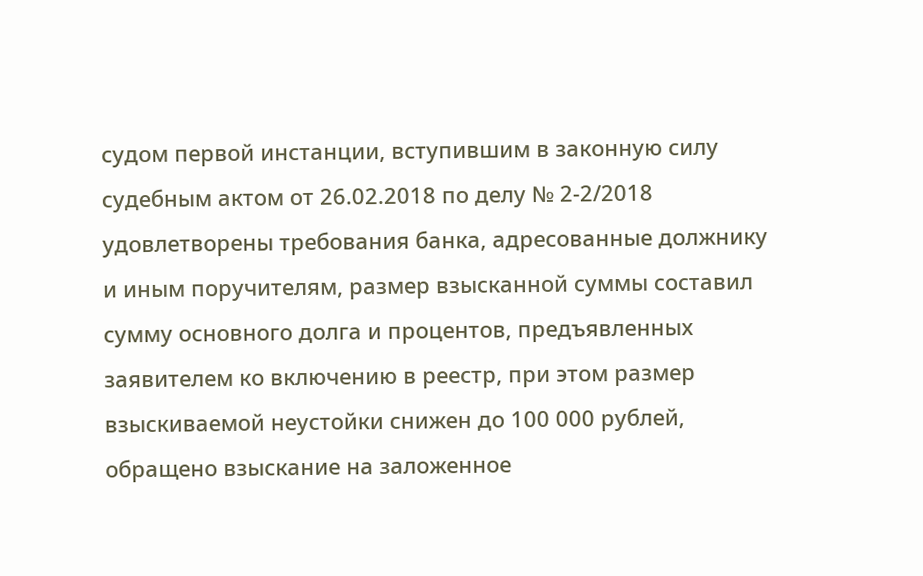судом первой инстанции, вступившим в законную силу судебным актом от 26.02.2018 по делу № 2-2/2018 удовлетворены требования банка, адресованные должнику и иным поручителям, размер взысканной суммы составил сумму основного долга и процентов, предъявленных заявителем ко включению в реестр, при этом размер взыскиваемой неустойки снижен до 100 000 рублей, обращено взыскание на заложенное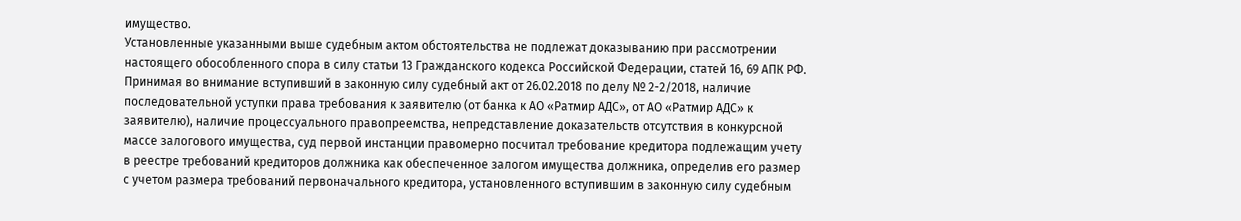имущество.
Установленные указанными выше судебным актом обстоятельства не подлежат доказыванию при рассмотрении настоящего обособленного спора в силу статьи 13 Гражданского кодекса Российской Федерации, статей 16, 69 АПК РФ.
Принимая во внимание вступивший в законную силу судебный акт от 26.02.2018 по делу № 2-2/2018, наличие последовательной уступки права требования к заявителю (от банка к АО «Ратмир АДС», от АО «Ратмир АДС» к заявителю), наличие процессуального правопреемства, непредставление доказательств отсутствия в конкурсной массе залогового имущества, суд первой инстанции правомерно посчитал требование кредитора подлежащим учету в реестре требований кредиторов должника как обеспеченное залогом имущества должника, определив его размер с учетом размера требований первоначального кредитора, установленного вступившим в законную силу судебным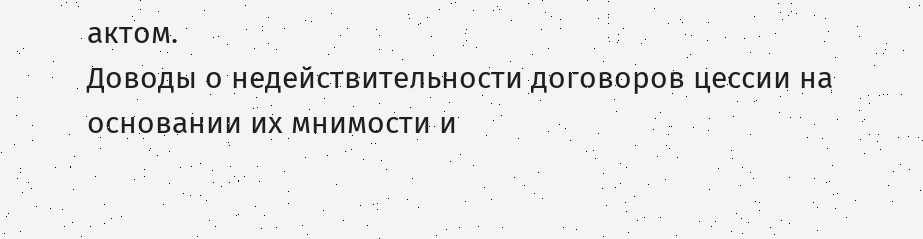актом.
Доводы о недействительности договоров цессии на основании их мнимости и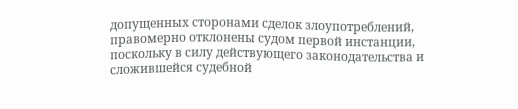допущенных сторонами сделок злоупотреблений, правомерно отклонены судом первой инстанции, поскольку в силу действующего законодательства и сложившейся судебной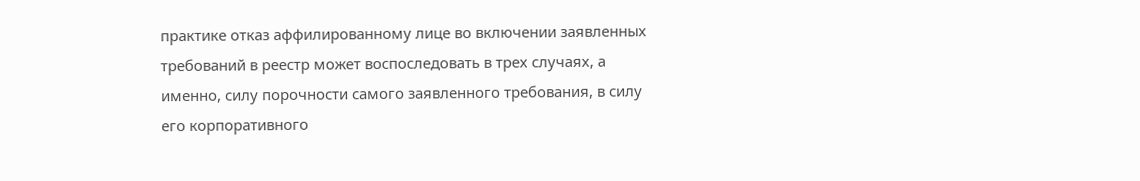практике отказ аффилированному лице во включении заявленных требований в реестр может воспоследовать в трех случаях, а именно, силу порочности самого заявленного требования, в силу его корпоративного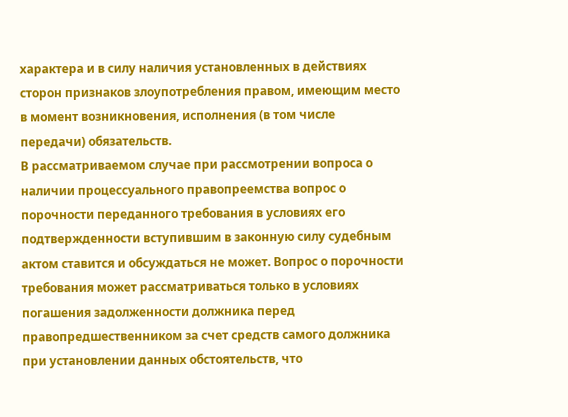характера и в силу наличия установленных в действиях сторон признаков злоупотребления правом, имеющим место в момент возникновения, исполнения (в том числе передачи) обязательств.
В рассматриваемом случае при рассмотрении вопроса о наличии процессуального правопреемства вопрос о порочности переданного требования в условиях его подтвержденности вступившим в законную силу судебным актом ставится и обсуждаться не может. Вопрос о порочности требования может рассматриваться только в условиях погашения задолженности должника перед правопредшественником за счет средств самого должника при установлении данных обстоятельств, что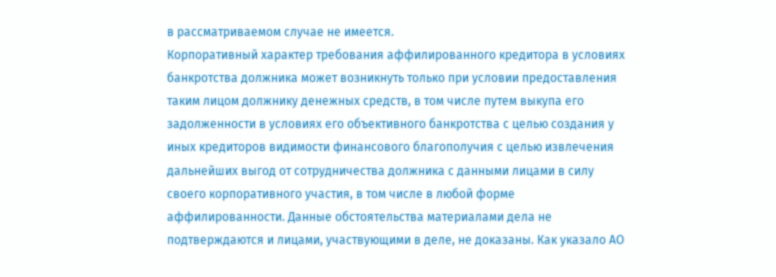в рассматриваемом случае не имеется.
Корпоративный характер требования аффилированного кредитора в условиях банкротства должника может возникнуть только при условии предоставления таким лицом должнику денежных средств, в том числе путем выкупа его задолженности в условиях его объективного банкротства с целью создания у иных кредиторов видимости финансового благополучия с целью извлечения дальнейших выгод от сотрудничества должника с данными лицами в силу своего корпоративного участия, в том числе в любой форме аффилированности. Данные обстоятельства материалами дела не подтверждаются и лицами, участвующими в деле, не доказаны. Как указало АО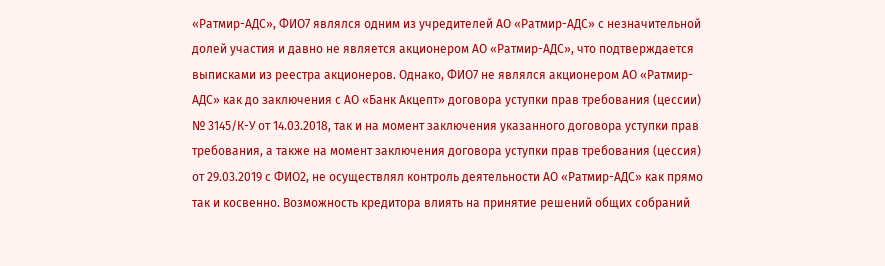«Ратмир-АДС», ФИО7 являлся одним из учредителей АО «Ратмир-АДС» с незначительной долей участия и давно не является акционером АО «Ратмир-АДС», что подтверждается выписками из реестра акционеров. Однако, ФИО7 не являлся акционером АО «Ратмир-АДС» как до заключения с АО «Банк Акцепт» договора уступки прав требования (цессии) № 3145/К-У от 14.03.2018, так и на момент заключения указанного договора уступки прав требования, а также на момент заключения договора уступки прав требования (цессия) от 29.03.2019 с ФИО2, не осуществлял контроль деятельности АО «Ратмир-АДС» как прямо так и косвенно. Возможность кредитора влиять на принятие решений общих собраний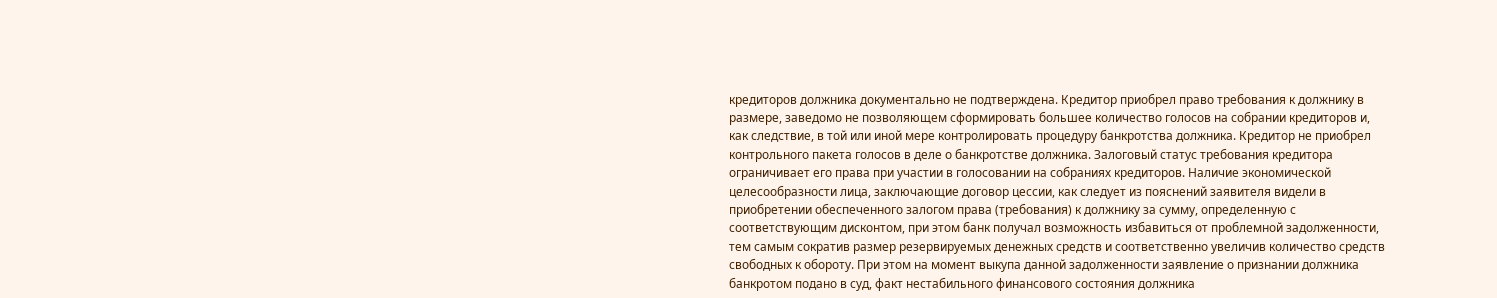кредиторов должника документально не подтверждена. Кредитор приобрел право требования к должнику в размере, заведомо не позволяющем сформировать большее количество голосов на собрании кредиторов и, как следствие, в той или иной мере контролировать процедуру банкротства должника. Кредитор не приобрел контрольного пакета голосов в деле о банкротстве должника. Залоговый статус требования кредитора ограничивает его права при участии в голосовании на собраниях кредиторов. Наличие экономической целесообразности лица, заключающие договор цессии, как следует из пояснений заявителя видели в приобретении обеспеченного залогом права (требования) к должнику за сумму, определенную с соответствующим дисконтом, при этом банк получал возможность избавиться от проблемной задолженности, тем самым сократив размер резервируемых денежных средств и соответственно увеличив количество средств свободных к обороту. При этом на момент выкупа данной задолженности заявление о признании должника банкротом подано в суд, факт нестабильного финансового состояния должника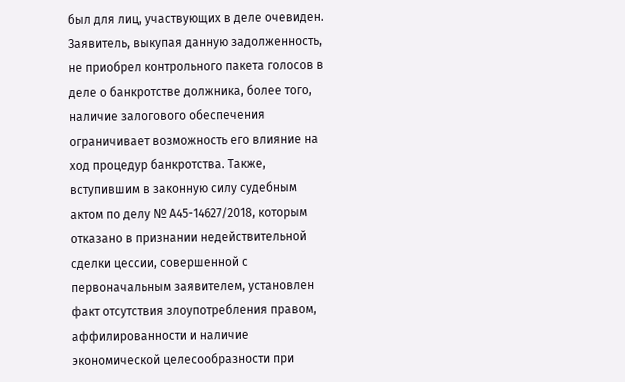был для лиц, участвующих в деле очевиден. Заявитель, выкупая данную задолженность, не приобрел контрольного пакета голосов в деле о банкротстве должника, более того, наличие залогового обеспечения ограничивает возможность его влияние на ход процедур банкротства. Также, вступившим в законную силу судебным актом по делу № А45-14627/2018, которым отказано в признании недействительной сделки цессии, совершенной с первоначальным заявителем, установлен факт отсутствия злоупотребления правом, аффилированности и наличие экономической целесообразности при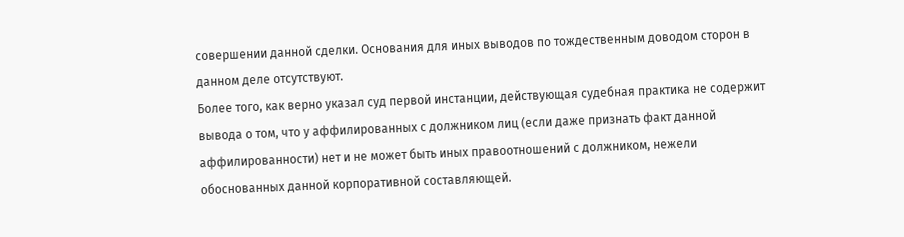совершении данной сделки. Основания для иных выводов по тождественным доводом сторон в данном деле отсутствуют.
Более того, как верно указал суд первой инстанции, действующая судебная практика не содержит вывода о том, что у аффилированных с должником лиц (если даже признать факт данной аффилированности) нет и не может быть иных правоотношений с должником, нежели обоснованных данной корпоративной составляющей.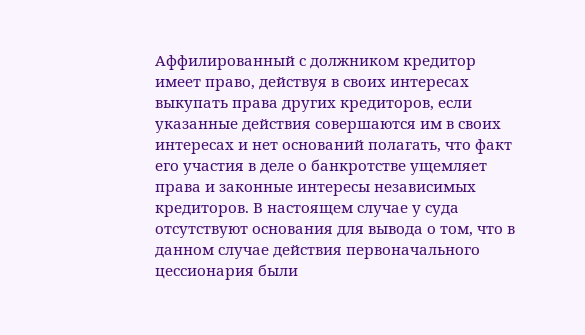Аффилированный с должником кредитор имеет право, действуя в своих интересах выкупать права других кредиторов, если указанные действия совершаются им в своих интересах и нет оснований полагать, что факт его участия в деле о банкротстве ущемляет права и законные интересы независимых кредиторов. В настоящем случае у суда отсутствуют основания для вывода о том, что в данном случае действия первоначального цессионария были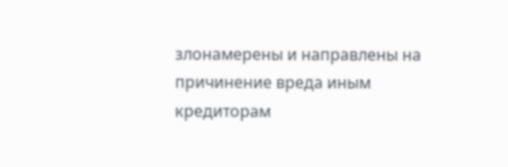злонамерены и направлены на причинение вреда иным кредиторам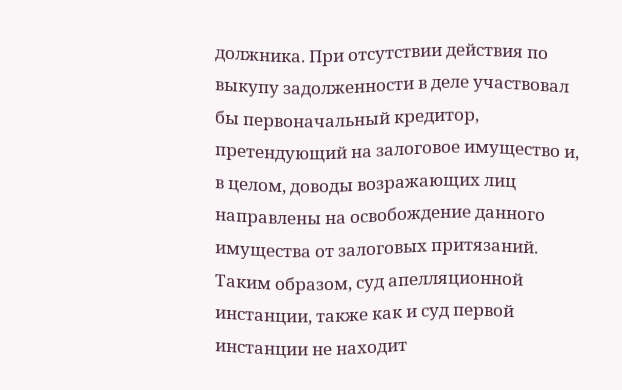должника. При отсутствии действия по выкупу задолженности в деле участвовал бы первоначальный кредитор, претендующий на залоговое имущество и, в целом, доводы возражающих лиц направлены на освобождение данного имущества от залоговых притязаний.
Таким образом, суд апелляционной инстанции, также как и суд первой инстанции не находит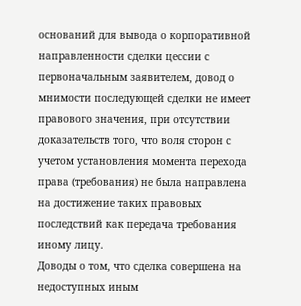оснований для вывода о корпоративной направленности сделки цессии с первоначальным заявителем, довод о мнимости последующей сделки не имеет правового значения, при отсутствии доказательств того, что воля сторон с учетом установления момента перехода права (требования) не была направлена на достижение таких правовых последствий как передача требования иному лицу.
Доводы о том, что сделка совершена на недоступных иным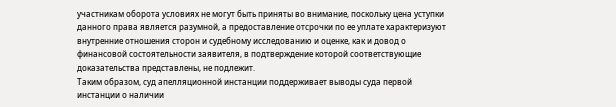участникам оборота условиях не могут быть приняты во внимание, поскольку цена уступки данного права является разумной, а предоставление отсрочки по ее уплате характеризуют внутренние отношения сторон и судебному исследованию и оценке, как и довод о финансовой состоятельности заявителя, в подтверждение которой соответствующие доказательства представлены, не подлежит.
Таким образом, суд апелляционной инстанции поддерживает выводы суда первой инстанции о наличии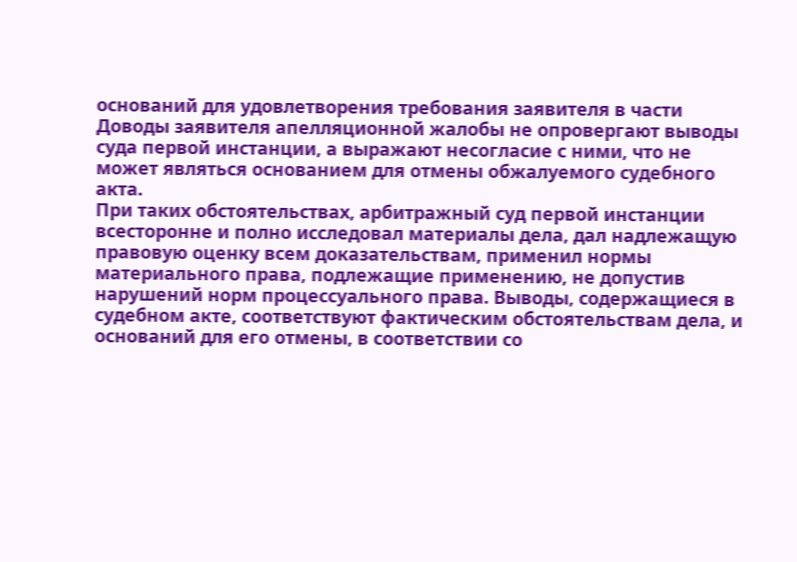оснований для удовлетворения требования заявителя в части
Доводы заявителя апелляционной жалобы не опровергают выводы суда первой инстанции, а выражают несогласие с ними, что не может являться основанием для отмены обжалуемого судебного акта.
При таких обстоятельствах, арбитражный суд первой инстанции всесторонне и полно исследовал материалы дела, дал надлежащую правовую оценку всем доказательствам, применил нормы материального права, подлежащие применению, не допустив нарушений норм процессуального права. Выводы, содержащиеся в судебном акте, соответствуют фактическим обстоятельствам дела, и оснований для его отмены, в соответствии со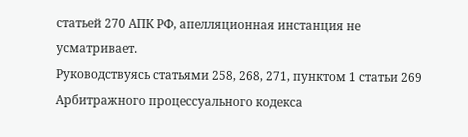статьей 270 АПК РФ, апелляционная инстанция не усматривает.
Руководствуясь статьями 258, 268, 271, пунктом 1 статьи 269 Арбитражного процессуального кодекса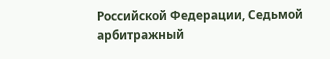Российской Федерации, Седьмой арбитражный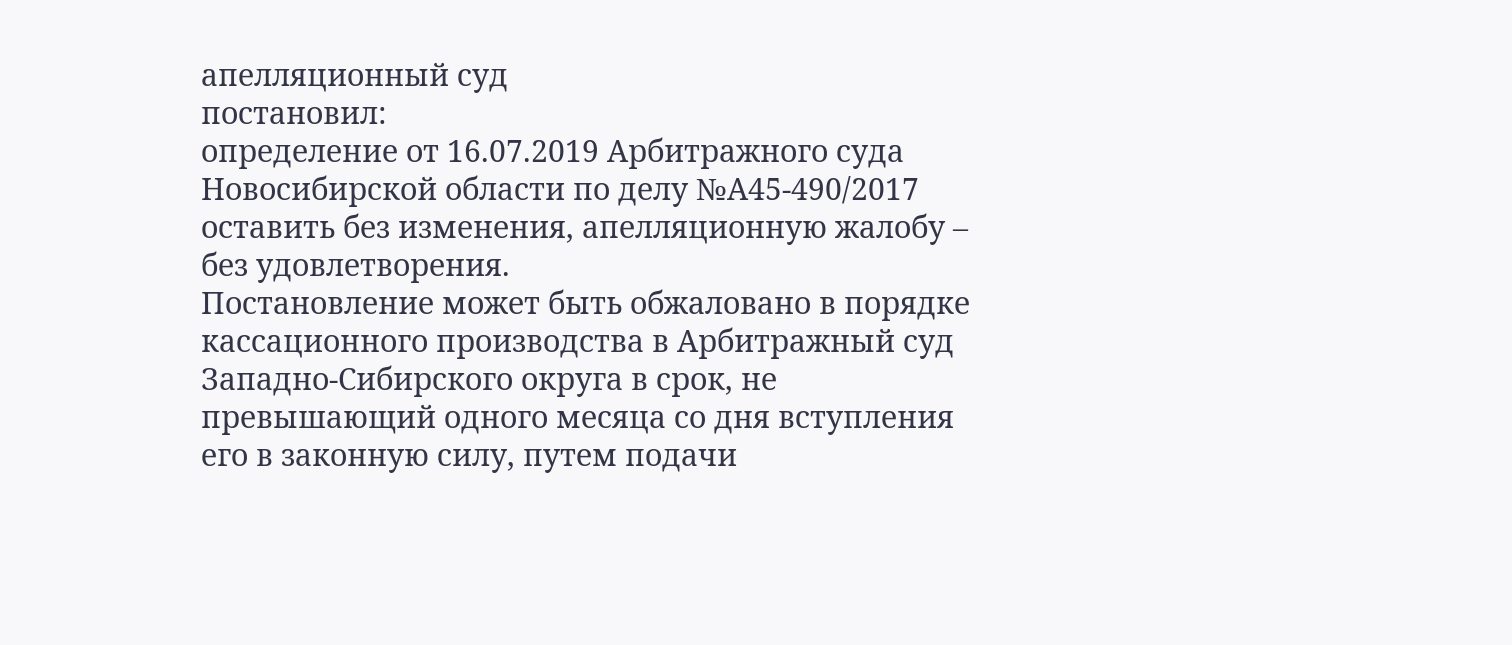апелляционный суд
постановил:
определение от 16.07.2019 Арбитражного суда Новосибирской области по делу №А45-490/2017 оставить без изменения, апелляционную жалобу – без удовлетворения.
Постановление может быть обжаловано в порядке кассационного производства в Арбитражный суд Западно-Сибирского округа в срок, не превышающий одного месяца со дня вступления его в законную силу, путем подачи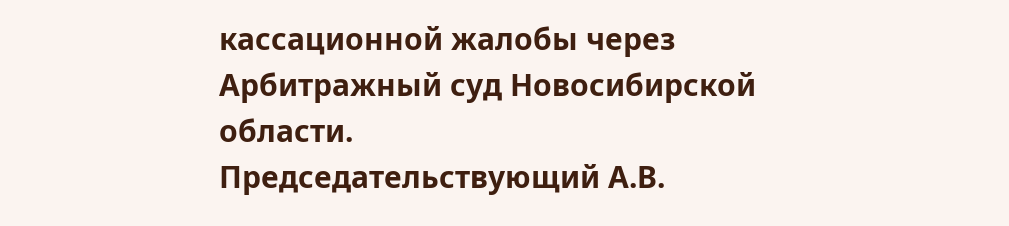кассационной жалобы через Арбитражный суд Новосибирской области.
Председательствующий А.В.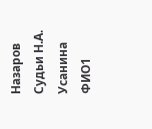Назаров
Судьи Н.А. Усанина
ФИО1